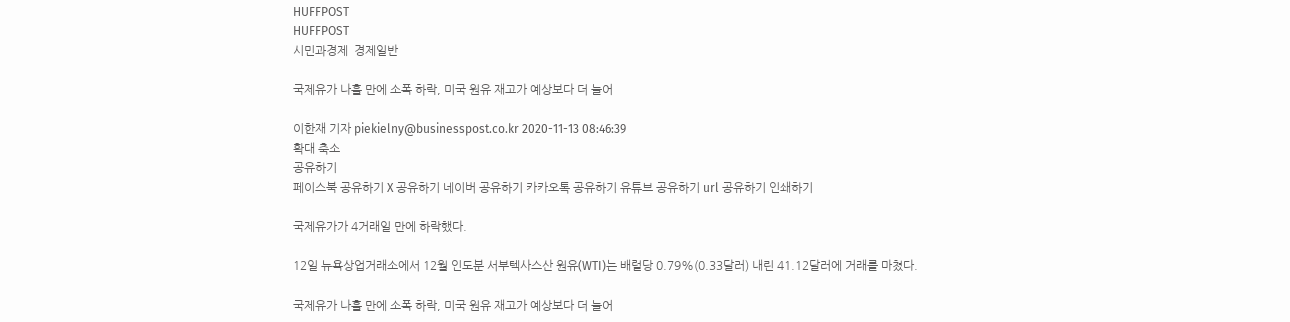HUFFPOST
HUFFPOST
시민과경제  경제일반

국제유가 나흘 만에 소폭 하락, 미국 원유 재고가 예상보다 더 늘어

이한재 기자 piekielny@businesspost.co.kr 2020-11-13 08:46:39
확대 축소
공유하기
페이스북 공유하기 X 공유하기 네이버 공유하기 카카오톡 공유하기 유튜브 공유하기 url 공유하기 인쇄하기

국제유가가 4거래일 만에 하락했다.

12일 뉴욕상업거래소에서 12월 인도분 서부텍사스산 원유(WTI)는 배럴당 0.79%(0.33달러) 내린 41.12달러에 거래를 마쳤다.

국제유가 나흘 만에 소폭 하락, 미국 원유 재고가 예상보다 더 늘어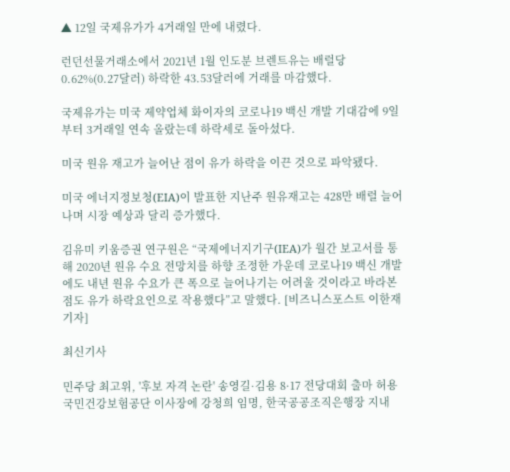▲ 12일 국제유가가 4거래일 만에 내렸다.

런던선물거래소에서 2021년 1월 인도분 브렌트유는 배럴당 0.62%(0.27달러) 하락한 43.53달러에 거래를 마감했다.

국제유가는 미국 제약업체 화이자의 코로나19 백신 개발 기대감에 9일부터 3거래일 연속 올랐는데 하락세로 돌아섰다.

미국 원유 재고가 늘어난 점이 유가 하락을 이끈 것으로 파악됐다.

미국 에너지정보청(EIA)이 발표한 지난주 원유재고는 428만 배럴 늘어나며 시장 예상과 달리 증가했다.

김유미 키움증권 연구원은 “국제에너지기구(IEA)가 월간 보고서를 통해 2020년 원유 수요 전망치를 하향 조정한 가운데 코로나19 백신 개발에도 내년 원유 수요가 큰 폭으로 늘어나기는 어려울 것이라고 바라본 점도 유가 하락요인으로 작용했다”고 말했다. [비즈니스포스트 이한재 기자]

최신기사

민주당 최고위, '후보 자격 논란' 송영길·김용 8·17 전당대회 출마 허용
국민건강보험공단 이사장에 강청희 임명, 한국공공조직은행장 지내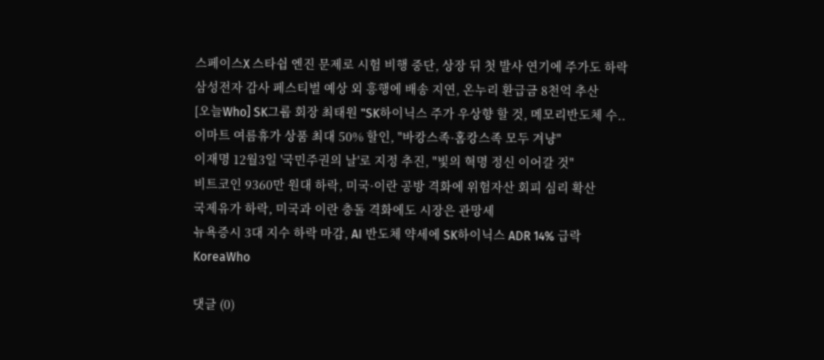스페이스X 스타쉽 엔진 문제로 시험 비행 중단, 상장 뒤 첫 발사 연기에 주가도 하락
삼성전자 감사 페스티벌 예상 외 흥행에 배송 지연, 온누리 환급금 8천억 추산
[오늘Who] SK그룹 회장 최태원 "SK하이닉스 주가 우상향 할 것, 메모리반도체 수..
이마트 여름휴가 상품 최대 50% 할인, "바캉스족·홈캉스족 모두 겨냥"
이재명 12월3일 '국민주권의 날'로 지정 추진, "빛의 혁명 정신 이어갈 것"
비트코인 9360만 원대 하락, 미국·이란 공방 격화에 위험자산 회피 심리 확산
국제유가 하락, 미국과 이란 충돌 격화에도 시장은 관망세
뉴욕증시 3대 지수 하락 마감, AI 반도체 약세에 SK하이닉스 ADR 14% 급락
KoreaWho

댓글 (0)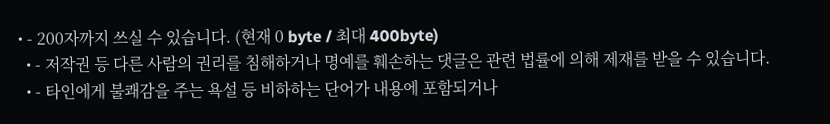• - 200자까지 쓰실 수 있습니다. (현재 0 byte / 최대 400byte)
  • - 저작권 등 다른 사람의 권리를 침해하거나 명예를 훼손하는 댓글은 관련 법률에 의해 제재를 받을 수 있습니다.
  • - 타인에게 불쾌감을 주는 욕설 등 비하하는 단어가 내용에 포함되거나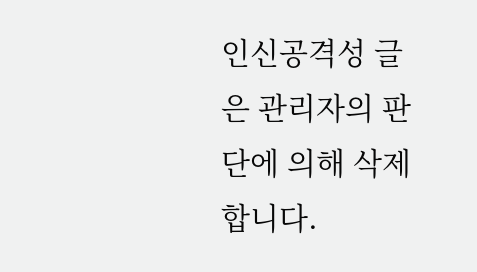인신공격성 글은 관리자의 판단에 의해 삭제 합니다.